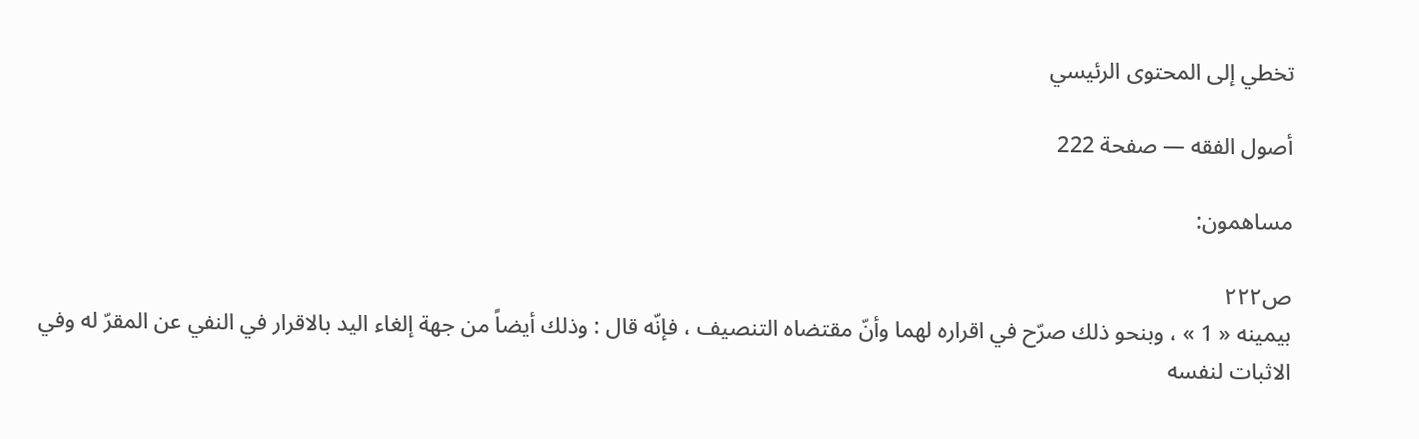تخطي إلى المحتوى الرئيسي

أصول الفقه — صفحة 222

مساهمون:

ص٢٢٢
بيمينه « 1 » ، وبنحو ذلك صرّح في اقراره لهما وأنّ مقتضاه التنصيف ، فإنّه قال : وذلك أيضاً من جهة إلغاء اليد بالاقرار في النفي عن المقرّ له وفي الاثبات لنفسه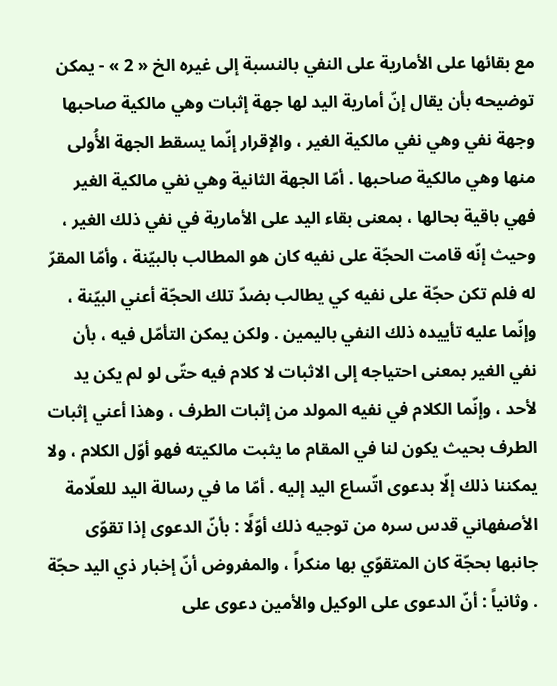مع بقائها على الأمارية على النفي بالنسبة إلى غيره الخ « 2 » - يمكن توضيحه بأن يقال إنّ أمارية اليد لها جهة إثبات وهي مالكية صاحبها وجهة نفي وهي نفي مالكية الغير ، والإقرار إنّما يسقط الجهة الأُولى منها وهي مالكية صاحبها . أمّا الجهة الثانية وهي نفي مالكية الغير فهي باقية بحالها ، بمعنى بقاء اليد على الأمارية في نفي ذلك الغير ، وحيث إنّه قامت الحجّة على نفيه كان هو المطالب بالبيّنة ، وأمّا المقرّ له فلم تكن حجّة على نفيه كي يطالب بضدّ تلك الحجّة أعني البيّنة ، وإنّما عليه تأييده ذلك النفي باليمين . ولكن يمكن التأمّل فيه ، بأن نفي الغير بمعنى احتياجه إلى الاثبات لا كلام فيه حتّى لو لم يكن يد لأحد ، وإنّما الكلام في نفيه المولد من إثبات الطرف ، وهذا أعني إثبات الطرف بحيث يكون لنا في المقام ما يثبت مالكيته فهو أوّل الكلام ، ولا يمكننا ذلك إلّا بدعوى اتّساع اليد إليه . أمّا ما في رسالة اليد للعلّامة الأصفهاني قدس سره من توجيه ذلك أوّلًا : بأنّ الدعوى إذا تقوّى جانبها بحجّة كان المتقوّي بها منكراً ، والمفروض أنّ إخبار ذي اليد حجّة . وثانياً : أنّ الدعوى على الوكيل والأمين دعوى على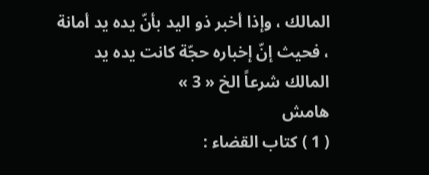المالك ، وإذا أخبر ذو اليد بأنّ يده يد أمانة ، فحيث إنّ إخباره حجّة كانت يده يد المالك شرعاً الخ « 3 »
هامش
( 1 ) كتاب القضاء :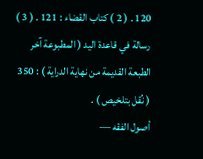120 . ( 2 ) كتاب القضاء : 121 . ( 3 ) رسالة في قاعدة اليد ( المطبوعة آخر الطبعة القديمة من نهاية الدراية ) : 350 ( نُقل بتلخيص ) .
أصول الفقه —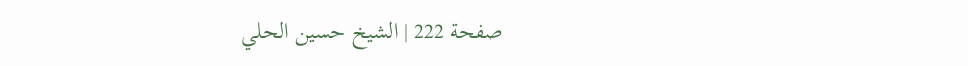صفحة 222 | الشيخ حسين الحلي